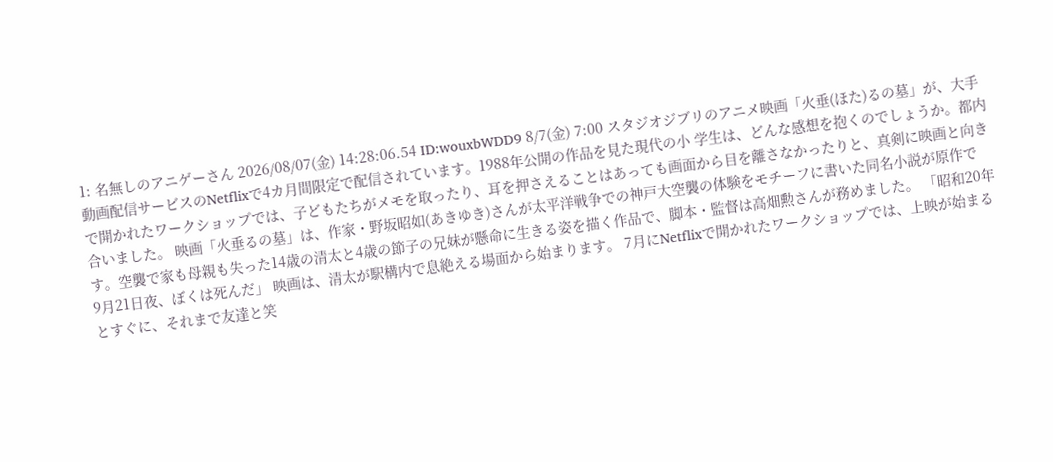1: 名無しのアニゲーさん 2026/08/07(金) 14:28:06.54 ID:wouxbWDD9 8/7(金) 7:00 スタジオジブリのアニメ映画「火垂(ほた)るの墓」が、大手動画配信サービスのNetflixで4カ月間限定で配信されています。1988年公開の作品を見た現代の小 学生は、どんな感想を抱くのでしょうか。都内で開かれたワークショップでは、子どもたちがメモを取ったり、耳を押さえることはあっても画面から目を離さなかったりと、真剣に映画と向き合いました。 映画「火垂るの墓」は、作家・野坂昭如(あきゆき)さんが太平洋戦争での神戸大空襲の体験をモチーフに書いた同名小説が原作です。空襲で家も母親も失った14歳の清太と4歳の節子の兄妹が懸命に生きる姿を描く作品で、脚本・監督は高畑勲さんが務めました。 「昭和20年9月21日夜、ぼくは死んだ」 映画は、清太が駅構内で息絶える場面から始まります。 7月にNetflixで開かれたワークショップでは、上映が始まるとすぐに、それまで友達と笑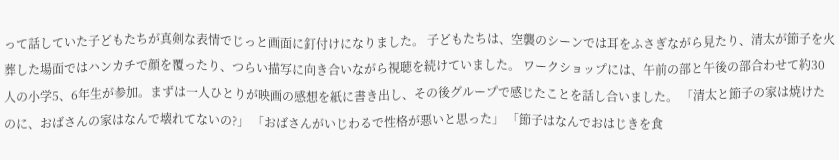って話していた子どもたちが真剣な表情でじっと画面に釘付けになりました。 子どもたちは、空襲のシーンでは耳をふさぎながら見たり、清太が節子を火葬した場面ではハンカチで顔を覆ったり、つらい描写に向き合いながら視聴を続けていました。 ワークショップには、午前の部と午後の部合わせて約30人の小学5、6年生が参加。まずは一人ひとりが映画の感想を紙に書き出し、その後グループで感じたことを話し合いました。 「清太と節子の家は焼けたのに、おばさんの家はなんで壊れてないの?」 「おばさんがいじわるで性格が悪いと思った」 「節子はなんでおはじきを食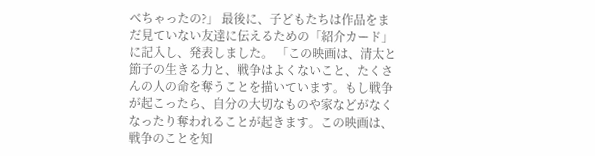べちゃったの?」 最後に、子どもたちは作品をまだ見ていない友達に伝えるための「紹介カード」に記入し、発表しました。 「この映画は、清太と節子の生きる力と、戦争はよくないこと、たくさんの人の命を奪うことを描いています。もし戦争が起こったら、自分の大切なものや家などがなくなったり奪われることが起きます。この映画は、戦争のことを知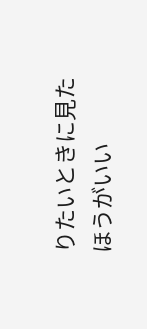りたいときに見たほうがいい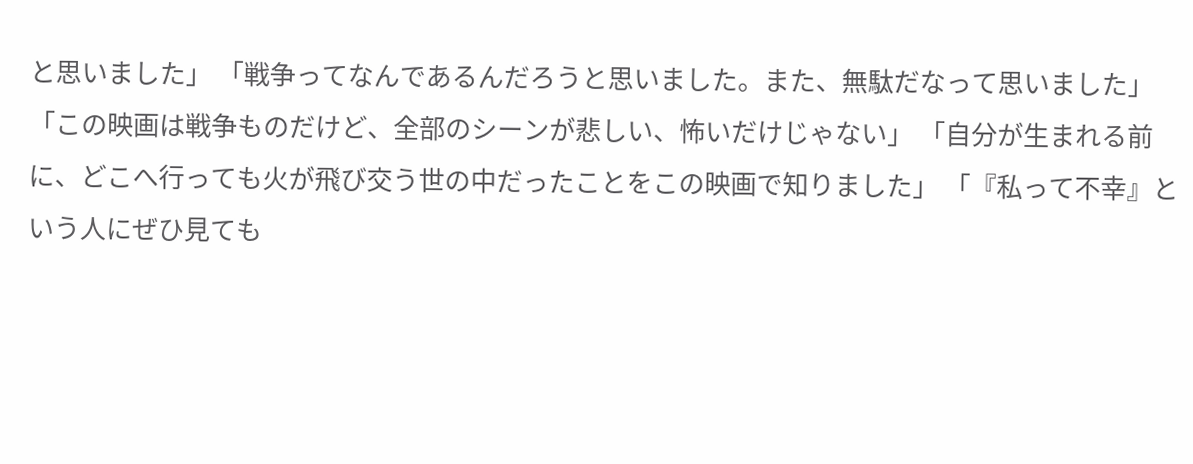と思いました」 「戦争ってなんであるんだろうと思いました。また、無駄だなって思いました」 「この映画は戦争ものだけど、全部のシーンが悲しい、怖いだけじゃない」 「自分が生まれる前に、どこへ行っても火が飛び交う世の中だったことをこの映画で知りました」 「『私って不幸』という人にぜひ見ても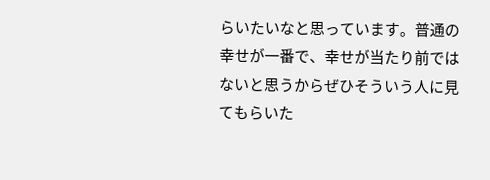らいたいなと思っています。普通の幸せが一番で、幸せが当たり前ではないと思うからぜひそういう人に見てもらいた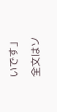いです」 全文はソ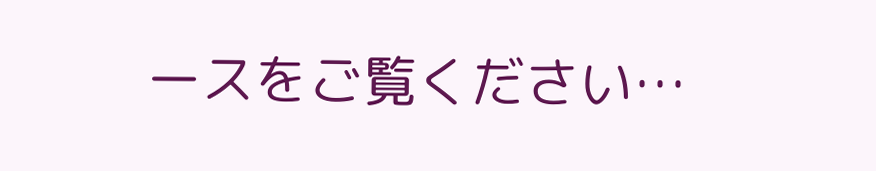ースをご覧ください…